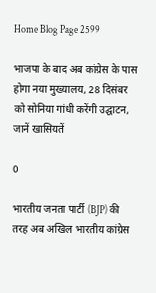Home Blog Page 2599

भाजपा के बाद अब कांग्रेस के पास होगा नया मुख्यालय, 28 दिसंबर को सोनिया गांधी करेंगी उद्घाटन, जानें खासियतें

0

भारतीय जनता पार्टी (BJP) की तरह अब अखिल भारतीय कांग्रेस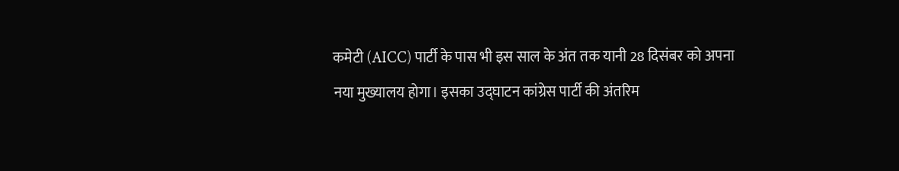कमेटी (AICC) पार्टी के पास भी इस साल के अंत तक यानी 28 दिसंबर को अपना नया मुख्यालय होगा। इसका उद्घाटन कांग्रेस पार्टी की अंतरिम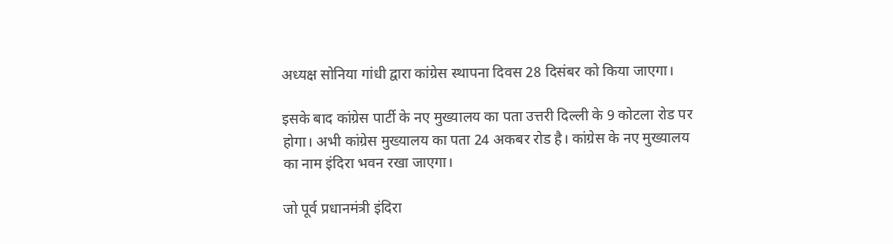अध्यक्ष सोनिया गांधी द्वारा कांग्रेस स्थापना दिवस 28 दिसंबर को किया जाएगा।

इसके बाद कांग्रेस पार्टी के नए मुख्यालय का पता उत्तरी दिल्ली के 9 कोटला रोड पर होगा। अभी कांग्रेस मुख्यालय का पता 24 अकबर रोड है। कांग्रेस के नए मुख्यालय का नाम इंदिरा भवन रखा जाएगा।

जो पूर्व प्रधानमंत्री इंदिरा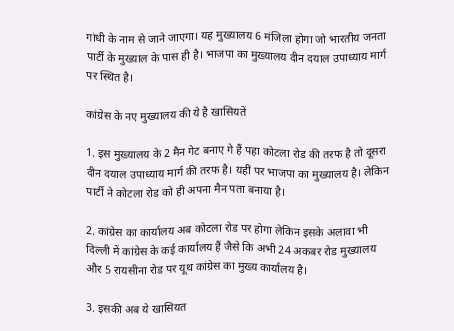गांधी के नाम से जाने जाएगा। यह मुख्यालय 6 मंजिला होगा जो भारतीय जनता पार्टी के मुख्याल के पास ही है। भाजपा का मुख्यालय दीन दयाल उपाध्याय मार्ग पर स्थित है।

कांग्रेस के नए मुख्यालय की ये है खासियतें

1. इस मुख्यालय के 2 मैन गेट बनाए गे हैं पहा कोटला रोड की तरफ है तो दूसरा दीन दयाल उपाध्याय मार्ग की तरफ है। यहीं पर भाजपा का मुख्यालय है। लेकिन पार्टी ने कोटला रोड को ही अपना मैन पता बनाया है।

2. कांग्रेस का कार्यालय अब कोटला रोड पर होगा लेकिन इसके अलावा भी दिल्ली में कांग्रेस के कई कार्यालय हैं जैसे कि अभी 24 अकबर रोड मुख्यालय और 5 रायसीना रोड पर यूथ कांग्रेस का मुख्य कार्यालय है।

3. इसकी अब ये खासियत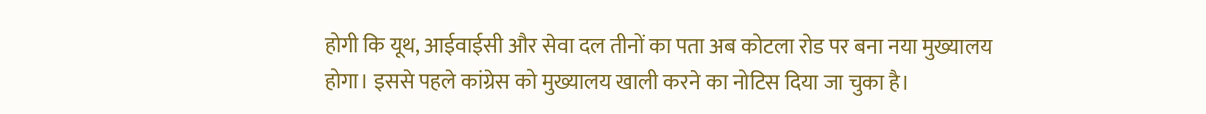होगी कि यूथ, आईवाईसी और सेवा दल तीनों का पता अब कोटला रोड पर बना नया मुख्यालय होगा। इससे पहले कांग्रेस को मुख्यालय खाली करने का नोटिस दिया जा चुका है।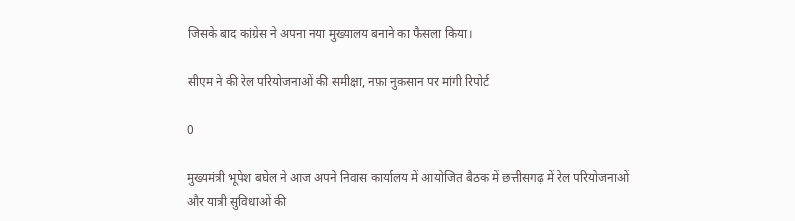जिसके बाद कांग्रेस ने अपना नया मुख्यालय बनाने का फैसला किया।

सीएम ने की रेल परियोजनाओं की समीक्षा, नफ़ा नुक़सान पर मांगी रिपोर्ट

0

मुख्यमंत्री भूपेश बघेल ने आज अपने निवास कार्यालय में आयोजित बैठक में छत्तीसगढ़ में रेल परियोजनाओं और यात्री सुविधाओं की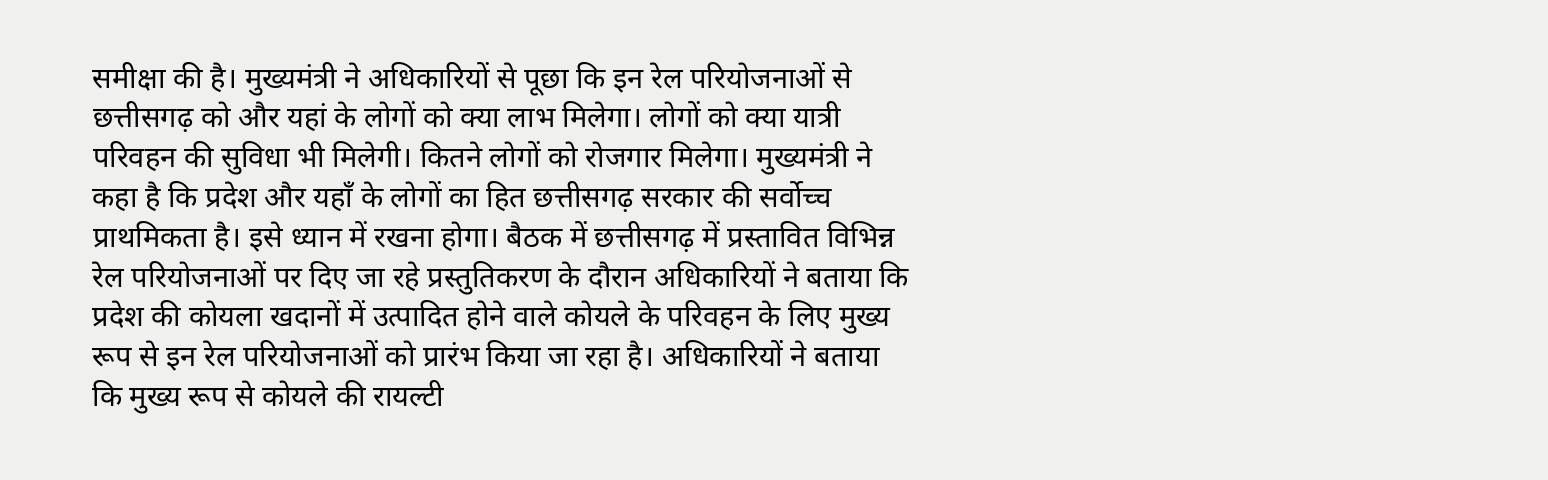समीक्षा की है। मुख्यमंत्री ने अधिकारियों से पूछा कि इन रेल परियोजनाओं से छत्तीसगढ़ को और यहां के लोगों को क्या लाभ मिलेगा। लोगों को क्या यात्री परिवहन की सुविधा भी मिलेगी। कितने लोगों को रोजगार मिलेगा। मुख्यमंत्री ने कहा है कि प्रदेश और यहाँ के लोगों का हित छत्तीसगढ़ सरकार की सर्वोच्च प्राथमिकता है। इसे ध्यान में रखना होगा। बैठक में छत्तीसगढ़ में प्रस्तावित विभिन्न रेल परियोजनाओं पर दिए जा रहे प्रस्तुतिकरण के दौरान अधिकारियों ने बताया कि प्रदेश की कोयला खदानों में उत्पादित होने वाले कोयले के परिवहन के लिए मुख्य रूप से इन रेल परियोजनाओं को प्रारंभ किया जा रहा है। अधिकारियों ने बताया कि मुख्य रूप से कोयले की रायल्टी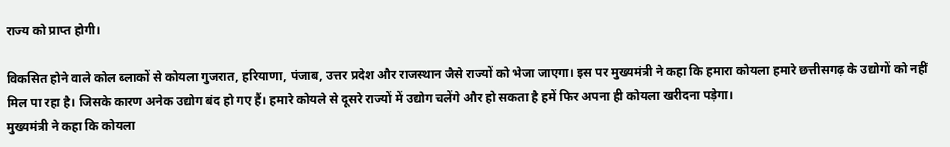राज्य को प्राप्त होगी।

विकसित होने वाले कोल ब्लाकों से कोयला गुजरात, हरियाणा, पंजाब, उत्तर प्रदेश और राजस्थान जैसे राज्यों को भेजा जाएगा। इस पर मुख्यमंत्री ने कहा कि हमारा कोयला हमारे छत्तीसगढ़ के उद्योगों को नहीं मिल पा रहा है। जिसके कारण अनेक उद्योग बंद हो गए हैं। हमारे कोयले से दूसरे राज्यों में उद्योग चलेंगे और हो सकता है हमें फिर अपना ही कोयला खरीदना पड़ेगा।
मुख्यमंत्री ने कहा कि कोयला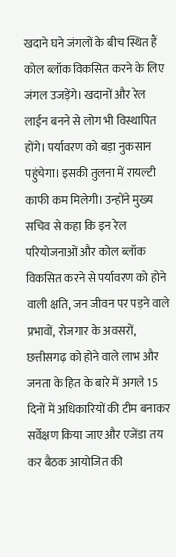खदाने घने जंगलों के बीच स्थित हैं कोल ब्लॉक विकसित करने के लिए जंगल उजड़ेंगे। खदानों और रेल लाईन बनने से लोग भी विस्थापित होंगे। पर्यावरण को बड़ा नुकसान पहुंचेगा। इसकी तुलना में रायल्टी काफी कम मिलेगी। उन्होंने मुख्य सचिव से कहा कि इन रेल परियोजनाओं और कोल ब्लॉक विकसित करने से पर्यावरण को होने वाली क्षति, जन जीवन पर पड़ने वाले प्रभावों, रोजगार के अवसरों, छत्तीसगढ़ को होने वाले लाभ और जनता के हित के बारे में अगले 15 दिनों में अधिकारियों की टीम बनाकर सर्वेक्षण किया जाए और एजेंडा तय कर बैठक आयोजित की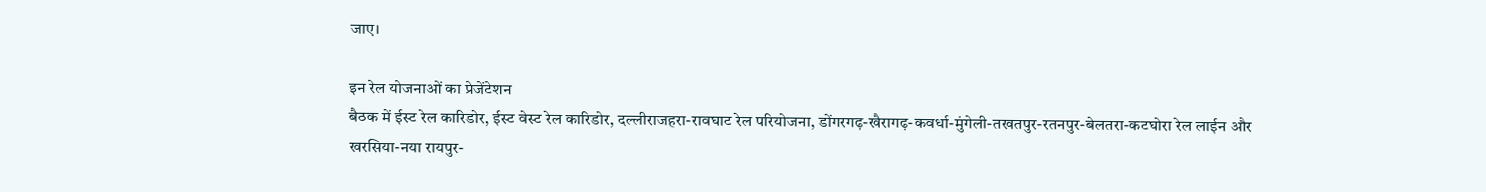जाए।

इन रेल योजनाओं का प्रेजेंटेशन
बैठक में ईस्ट रेल कारिडोर, ईस्ट वेस्ट रेल कारिडोर, दल्लीराजहरा-रावघाट रेल परियोजना, डोंगरगढ़-खैरागढ़-कवर्धा-मुंगेली-तखतपुर-रतनपुर-बेलतरा-कटघोरा रेल लाईन और खरसिया-नया रायपुर-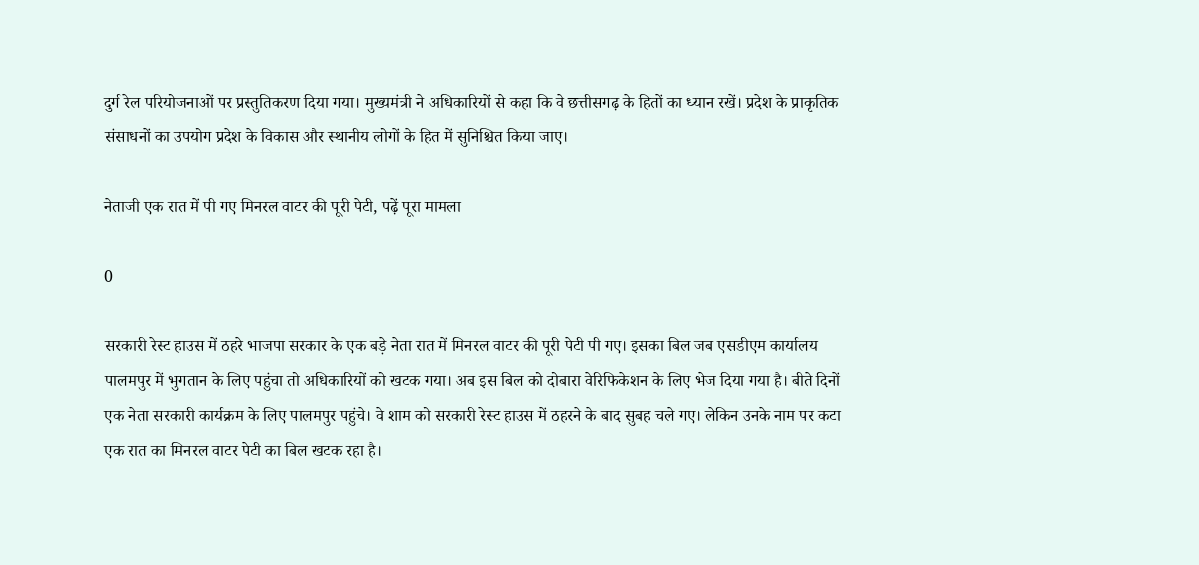दुर्ग रेल परियोजनाओं पर प्रस्तुतिकरण दिया गया। मुख्यमंत्री ने अधिकारियों से कहा कि वे छत्तीसगढ़ के हितों का ध्यान रखें। प्रदेश के प्राकृतिक संसाधनों का उपयोग प्रदेश के विकास और स्थानीय लोगों के हित में सुनिश्चित किया जाए।

नेताजी एक रात में पी गए मिनरल वाटर की पूरी पेटी, पढ़ें पूरा मामला

0

सरकारी रेस्ट हाउस में ठहरे भाजपा सरकार के एक बड़े नेता रात में मिनरल वाटर की पूरी पेटी पी गए। इसका बिल जब एसडीएम कार्यालय पालमपुर में भुगतान के लिए पहुंचा तो अधिकारियों को खटक गया। अब इस बिल को दोबारा वेरिफिकेशन के लिए भेज दिया गया है। बीते दिनों एक नेता सरकारी कार्यक्रम के लिए पालमपुर पहुंचे। वे शाम को सरकारी रेस्ट हाउस में ठहरने के बाद सुबह चले गए। लेकिन उनके नाम पर कटा एक रात का मिनरल वाटर पेटी का बिल खटक रहा है।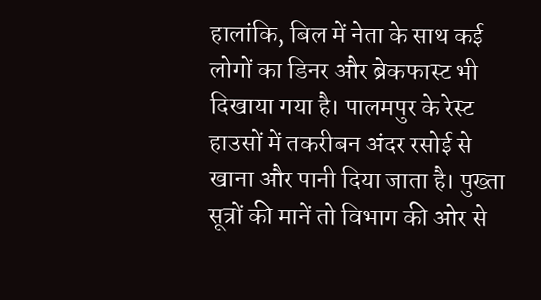हालांकि, बिल में नेता के साथ कई लोगों का डिनर और ब्रेकफास्ट भी दिखाया गया है। पालमपुर के रेस्ट हाउसों में तकरीबन अंदर रसोई से खाना और पानी दिया जाता है। पुख्ता सूत्रों की मानें तो विभाग की ओर से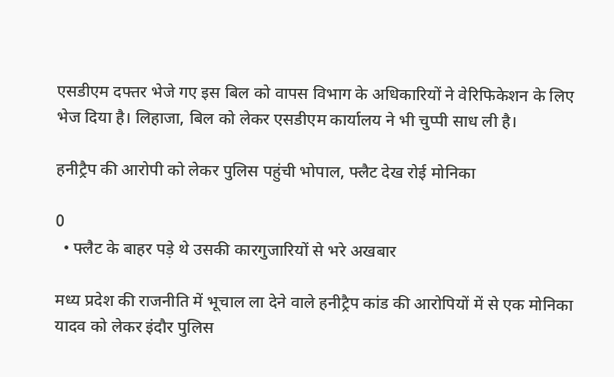एसडीएम दफ्तर भेजे गए इस बिल को वापस विभाग के अधिकारियों ने वेरिफिकेशन के लिए भेज दिया है। लिहाजा, बिल को लेकर एसडीएम कार्यालय ने भी चुप्पी साध ली है।

हनीट्रैप की आरोपी को लेकर पुलिस पहुंची भोपाल, फ्लैट देख रोई मोनिका

0
  • फ्लैट के बाहर पड़े थे उसकी कारगुजारियों से भरे अखबार

मध्य प्रदेश की राजनीति में भूचाल ला देने वाले हनीट्रैप कांड की आरोपियों में से एक मोनिका यादव को लेकर इंदौर पुलिस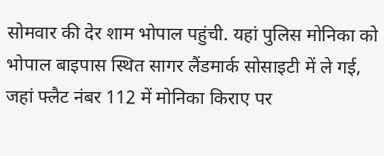सोमवार की देर शाम भोपाल पहुंची. यहां पुलिस मोनिका को भोपाल बाइपास स्थित सागर लैंडमार्क सोसाइटी में ले गई, जहां फ्लैट नंबर 112 में मोनिका किराए पर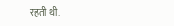रहती थी.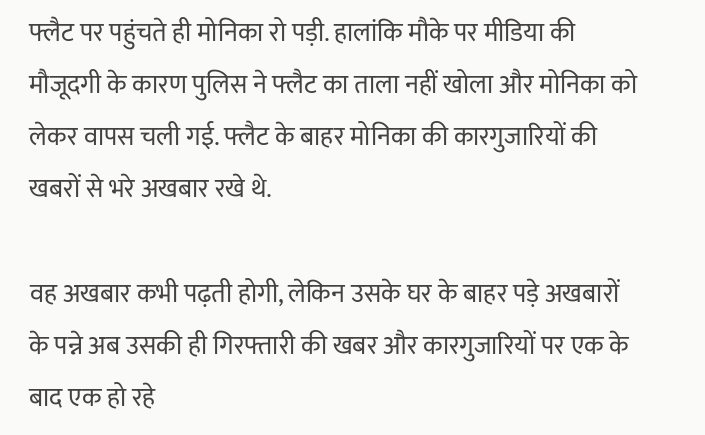फ्लैट पर पहुंचते ही मोनिका रो पड़ी. हालांकि मौके पर मीडिया की मौजूदगी के कारण पुलिस ने फ्लैट का ताला नहीं खोला और मोनिका को लेकर वापस चली गई. फ्लैट के बाहर मोनिका की कारगुजारियों की खबरों से भरे अखबार रखे थे.

वह अखबार कभी पढ़ती होगी, लेकिन उसके घर के बाहर पड़े अखबारों के पन्ने अब उसकी ही गिरफ्तारी की खबर और कारगुजारियों पर एक के बाद एक हो रहे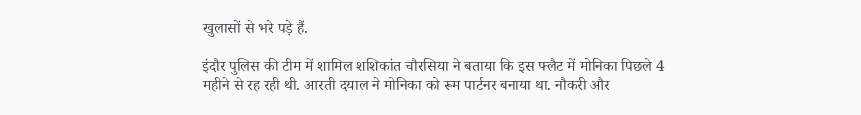खुलासों से भरे पड़े हैं.

इंदौर पुलिस की टीम में शामिल शशिकांत चौरसिया ने बताया कि इस फ्लैट में मोनिका पिछले 4 महीने से रह रही थी. आरती दयाल ने मोनिका को रूम पार्टनर बनाया था. नौकरी और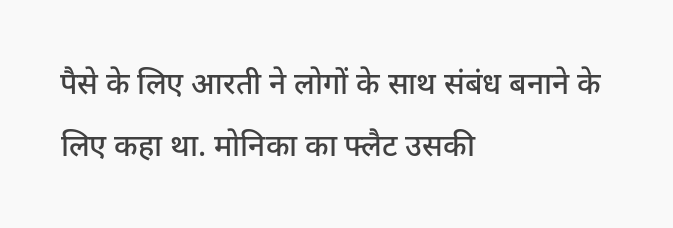पैसे के लिए आरती ने लोगों के साथ संबंध बनाने के लिए कहा था. मोनिका का फ्लैट उसकी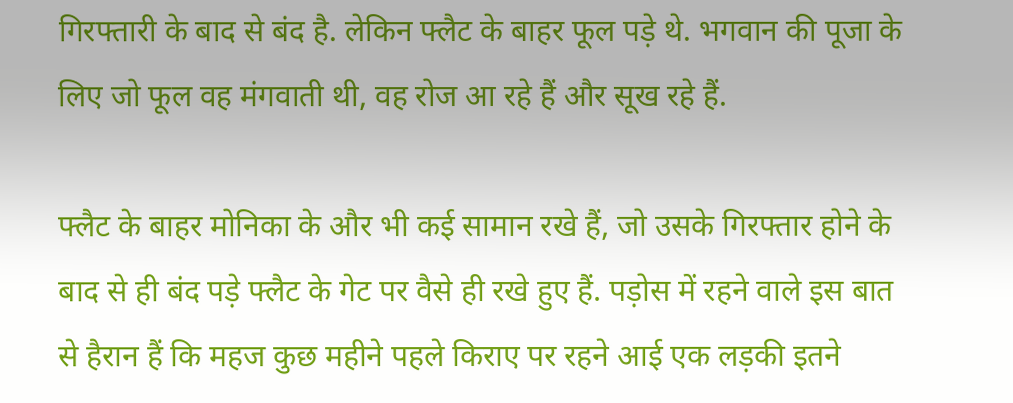गिरफ्तारी के बाद से बंद है. लेकिन फ्लैट के बाहर फूल पड़े थे. भगवान की पूजा के लिए जो फूल वह मंगवाती थी, वह रोज आ रहे हैं और सूख रहे हैं.

फ्लैट के बाहर मोनिका के और भी कई सामान रखे हैं, जो उसके गिरफ्तार होने के बाद से ही बंद पड़े फ्लैट के गेट पर वैसे ही रखे हुए हैं. पड़ोस में रहने वाले इस बात से हैरान हैं कि महज कुछ महीने पहले किराए पर रहने आई एक लड़की इतने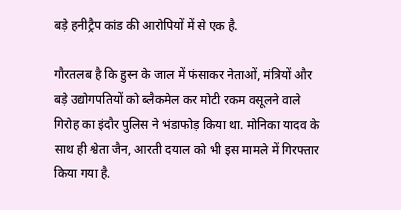बड़े हनीट्रैप कांड की आरोपियों में से एक है.

गौरतलब है कि हुस्न के जाल में फंसाकर नेताओं, मंत्रियों और बड़े उद्योगपतियों को ब्लैकमेल कर मोटी रकम वसूलने वाले गिरोह का इंदौर पुलिस ने भंडाफोड़ किया था. मोनिका यादव के साथ ही श्वेता जैन, आरती दयाल को भी इस मामले में गिरफ्तार किया गया है.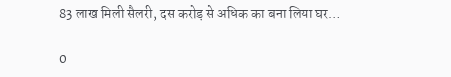83 लाख मिली सैलरी, दस करोड़ से अधिक का बना लिया घर…

0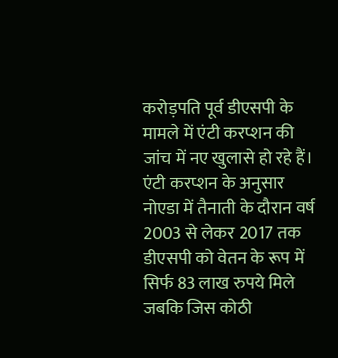करोड़पति पूर्व डीएसपी के मामले में एंटी करप्शन की जांच में नए खुलासे हो रहे हैं। एंटी करप्शन के अनुसार नोएडा में तैनाती के दौरान वर्ष 2003 से लेकर 2017 तक डीएसपी को वेतन के रूप में सिर्फ 83 लाख रुपये मिले जबकि जिस कोठी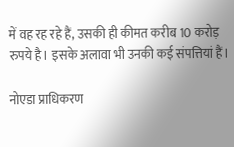में वह रह रहे हैं, उसकी ही कीमत करीब 10 करोड़ रुपये है। इसके अलावा भी उनकी कई संपत्तियां हैं।

नोएडा प्राधिकरण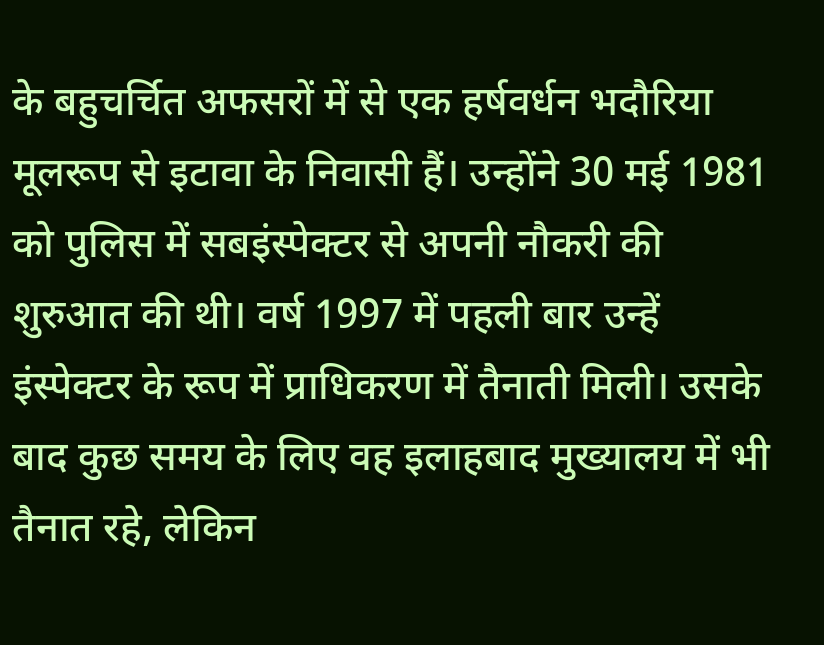के बहुचर्चित अफसरों में से एक हर्षवर्धन भदौरिया मूलरूप से इटावा के निवासी हैं। उन्होंने 30 मई 1981 को पुलिस में सबइंस्पेक्टर से अपनी नौकरी की शुरुआत की थी। वर्ष 1997 में पहली बार उन्हें इंस्पेक्टर के रूप में प्राधिकरण में तैनाती मिली। उसके बाद कुछ समय के लिए वह इलाहबाद मुख्यालय में भी तैनात रहे, लेकिन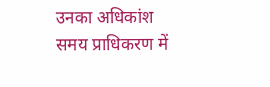उनका अधिकांश समय प्राधिकरण में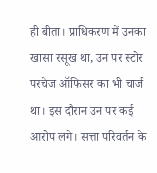ही बीता। प्राधिकरण में उनका खासा रसूख था, उन पर स्टोर परचेज ऑफिसर का भी चार्ज था। इस दौरान उन पर कई आरोप लगे। सत्ता परिवर्तन के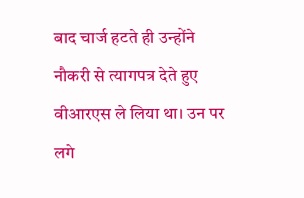बाद चार्ज हटते ही उन्होंने नौकरी से त्यागपत्र देते हुए वीआरएस ले लिया था। उन पर लगे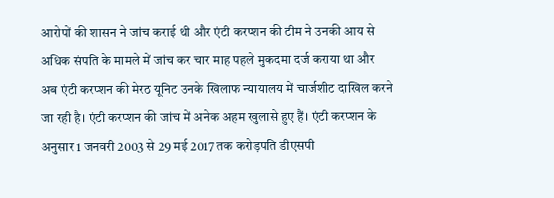आरोपों की शासन ने जांच कराई थी और एंटी करप्शन की टीम ने उनकी आय से अधिक संपति के मामले में जांच कर चार माह पहले मुकदमा दर्ज कराया था और अब एंटी करप्शन की मेरठ यूनिट उनके खिलाफ न्यायालय में चार्जशीट दाखिल करने जा रही है। एंटी करप्शन की जांच में अनेक अहम खुलासे हुए हैं। एंटी करप्शन के अनुसार 1 जनवरी 2003 से 29 मई 2017 तक करोड़पति डीएसपी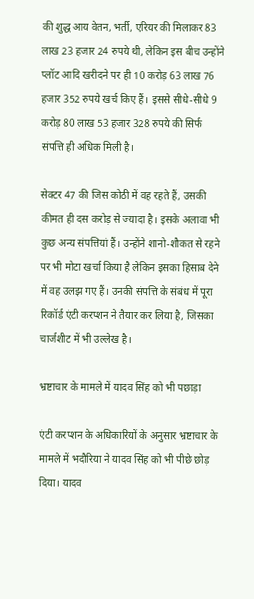की शुद्ध आय वेतन, भर्ती, एरियर की मिलाकर 83 लाख 23 हजार 24 रुपये थी, लेकिन इस बीच उन्होंने प्लॉट आदि खरीदने पर ही 10 करोड़ 63 लाख 76 हजार 352 रुपये खर्च किए हैं। इससे सीधे-सीधे 9 करोड़ 80 लाख 53 हजार 328 रुपये की सिर्फ संपत्ति ही अधिक मिली है।

सेक्टर 47 की जिस कोठी में वह रहते हैं, उसकी कीमत ही दस करोड़ से ज्यादा है। इसके अलावा भी कुछ अन्य संपत्तियां हैं। उन्होंने शानो-शौकत से रहने पर भी मोटा खर्चा किया है लेकिन इसका हिसाब देने में वह उलझ गए हैं। उनकी संपत्ति के संबंध में पूरा रिकॉर्ड एंटी करप्शन ने तैयार कर लिया है, जिसका चार्जशीट में भी उल्लेख है।

भ्रष्टाचार के मामले में यादव सिंह को भी पछाड़ा

एंटी करप्शन के अधिकारियों के अनुसार भ्रष्टाचार के मामले में भदौरिया ने यादव सिंह को भी पीछे छोड़ दिया। यादव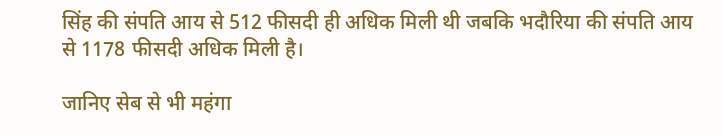सिंह की संपति आय से 512 फीसदी ही अधिक मिली थी जबकि भदौरिया की संपति आय से 1178 फीसदी अधिक मिली है।

जानिए सेब से भी महंगा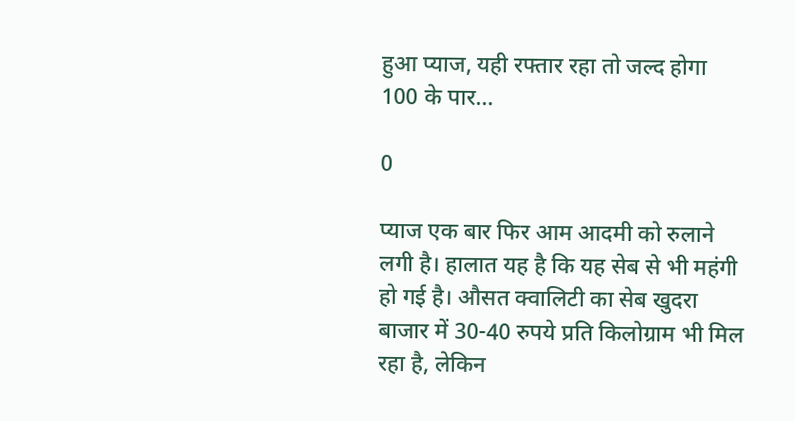हुआ प्याज, यही रफ्तार रहा तो जल्द होगा 100 के पार…

0

प्याज एक बार फिर आम आदमी को रुलाने लगी है। हालात यह है कि यह सेब से भी महंगी हो गई है। औसत क्वालिटी का सेब खुदरा बाजार में 30-40 रुपये प्रति किलोग्राम भी मिल रहा है, लेकिन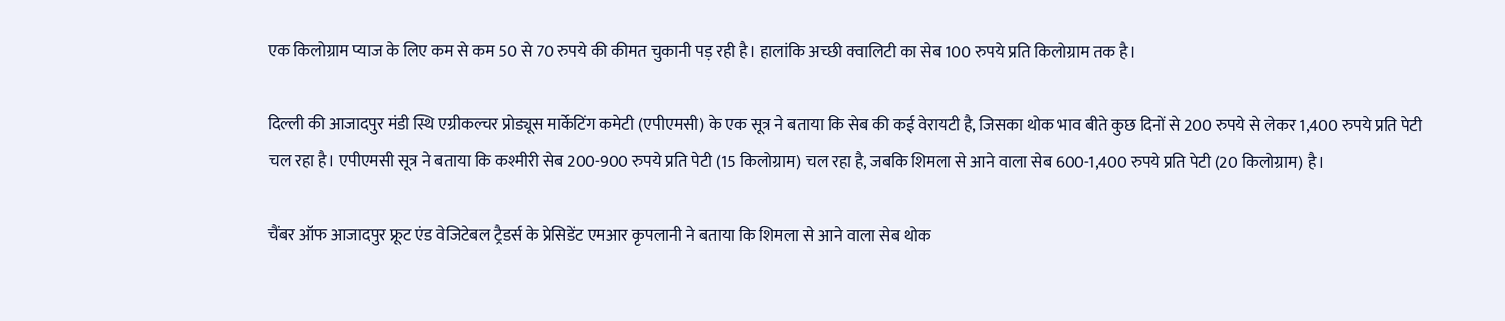एक किलोग्राम प्याज के लिए कम से कम 50 से 70 रुपये की कीमत चुकानी पड़ रही है। हालांकि अच्छी क्वालिटी का सेब 100 रुपये प्रति किलोग्राम तक है।

दिल्ली की आजादपुर मंडी स्थि एग्रीकल्चर प्रोड्यूस मार्केटिंग कमेटी (एपीएमसी) के एक सूत्र ने बताया कि सेब की कई वेरायटी है, जिसका थोक भाव बीते कुछ दिनों से 200 रुपये से लेकर 1,400 रुपये प्रति पेटी चल रहा है। एपीएमसी सूत्र ने बताया कि कश्मीरी सेब 200-900 रुपये प्रति पेटी (15 किलोग्राम) चल रहा है, जबकि शिमला से आने वाला सेब 600-1,400 रुपये प्रति पेटी (20 किलोग्राम) है।

चैंबर ऑफ आजादपुर फ्रूट एंड वेजिटेबल ट्रैडर्स के प्रेसिडेंट एमआर कृपलानी ने बताया कि शिमला से आने वाला सेब थोक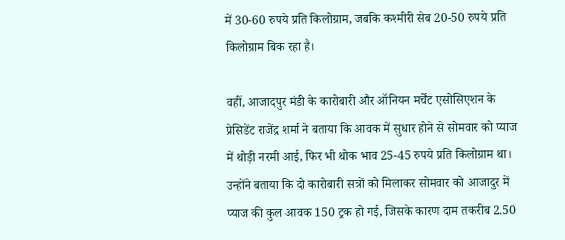में 30-60 रुपये प्रति किलोग्राम, जबकि कश्मीरी सेब 20-50 रुपये प्रति किलोग्राम बिक रहा है।

वहीं, आजादपुर मंडी के कारोबारी और ऑनियन मर्चेंट एसोसिएशन के प्रेसिडेंट राजेंद्र शर्मा ने बताया कि आवक में सुधार होने से सोमवार को प्याज में थोड़ी नरमी आई, फिर भी थोक भाव 25-45 रुपये प्रति किलोग्राम था। उन्होंने बताया कि दो कारोबारी सत्रों को मिलाकर सोमवार को आजादुर में प्याज की कुल आवक 150 ट्रक हो गई, जिसके कारण दाम तकरीब 2.50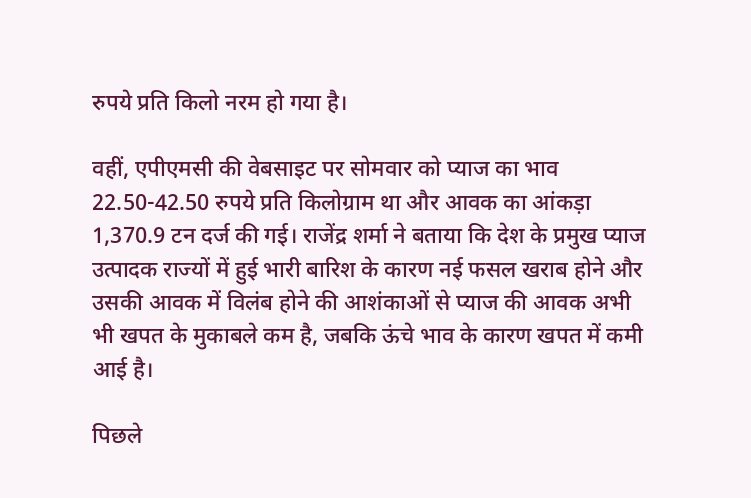रुपये प्रति किलो नरम हो गया है।

वहीं, एपीएमसी की वेबसाइट पर सोमवार को प्याज का भाव 22.50-42.50 रुपये प्रति किलोग्राम था और आवक का आंकड़ा 1,370.9 टन दर्ज की गई। राजेंद्र शर्मा ने बताया कि देश के प्रमुख प्याज उत्पादक राज्यों में हुई भारी बारिश के कारण नई फसल खराब होने और उसकी आवक में विलंब होने की आशंकाओं से प्याज की आवक अभी भी खपत के मुकाबले कम है, जबकि ऊंचे भाव के कारण खपत में कमी आई है।

पिछले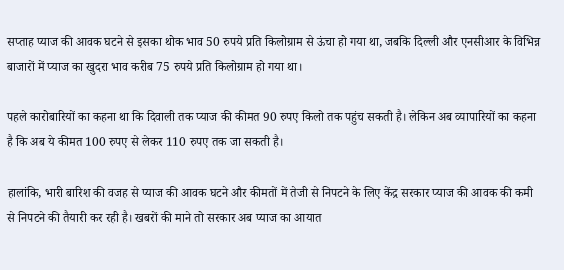सप्ताह प्याज की आवक घटने से इसका थोक भाव 50 रुपये प्रति किलोग्राम से ऊंचा हो गया था, जबकि दिल्ली और एनसीआर के विभिन्न बाजारों में प्याज का खुदरा भाव करीब 75 रुपये प्रति किलोग्राम हो गया था।

पहले कारोबारियों का कहना था कि दिवाली तक प्याज की कीमत 90 रुपए किलो तक पहुंच सकती है। लेकिन अब व्यापारियों का कहना है कि अब ये कीमत 100 रुपए से लेकर 110 रुपए तक जा सकती है।

हालांकि, भारी बारिश की वजह से प्याज की आवक घटने और कीमतों में तेजी से निपटने के लिए केंद्र सरकार प्याज की आवक की कमी से निपटने की तैयारी कर रही है। खबरों की माने तो सरकार अब प्याज का आयात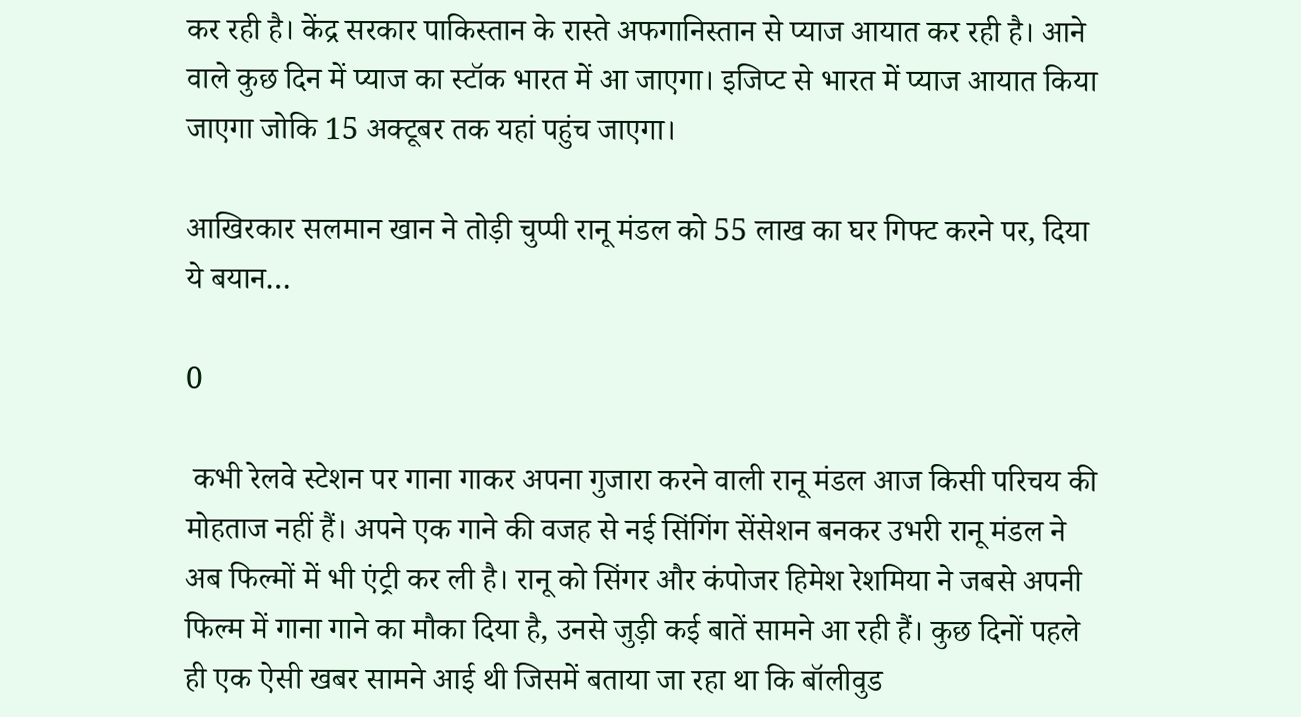कर रही है। केंद्र सरकार पाकिस्तान के रास्ते अफगानिस्तान से प्याज आयात कर रही है। आने वाले कुछ दिन में प्याज का स्टॉक भारत में आ जाएगा। इजिप्ट से भारत में प्याज आयात किया जाएगा जोकि 15 अक्टूबर तक यहां पहुंच जाएगा।

आखिरकार सलमान खान ने तोड़ी चुप्पी रानू मंडल को 55 लाख का घर गिफ्ट करने पर, दिया ये बयान…

0

 कभी रेलवे स्टेशन पर गाना गाकर अपना गुजारा करने वाली रानू मंडल आज किसी परिचय की मोहताज नहीं हैं। अपने एक गाने की वजह से नई सिंगिंग सेंसेशन बनकर उभरी रानू मंडल ने अब फिल्मों में भी एंट्री कर ली है। रानू को सिंगर और कंपोजर हिमेश रेशमिया ने जबसे अपनी फिल्म में गाना गाने का मौका दिया है, उनसे जुड़ी कई बातें सामने आ रही हैं। कुछ दिनों पहले ही एक ऐसी खबर सामने आई थी जिसमें बताया जा रहा था कि बॉलीवुड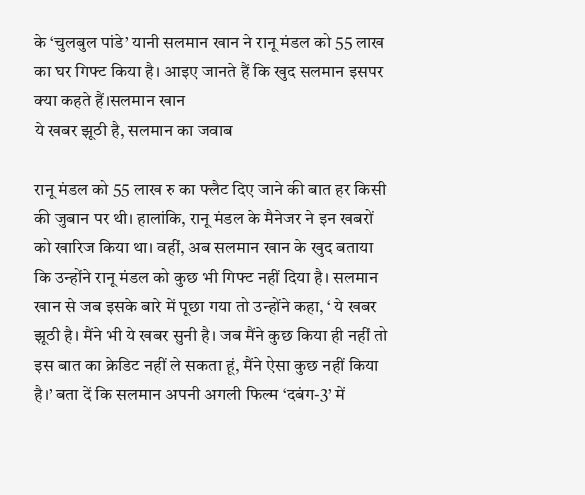के ‘चुलबुल पांडे’ यानी सलमान खान ने रानू मंडल को 55 लाख का घर गिफ्ट किया है। आइए जानते हैं कि खुद सलमान इसपर क्या कहते हैं।सलमान खान
ये खबर झूठी है, सलमान का जवाब

रानू मंडल को 55 लाख रु का फ्लैट दिए जाने की बात हर किसी की जुबान पर थी। हालांकि, रानू मंडल के मैनेजर ने इन खबरों को खारिज किया था। वहीं, अब सलमान खान के खुद बताया कि उन्होंने रानू मंडल को कुछ भी गिफ्ट नहीं दिया है। सलमान खान से जब इसके बारे में पूछा गया तो उन्होंने कहा, ‘ ये खबर झूठी है। मैंने भी ये खबर सुनी है। जब मैंने कुछ किया ही नहीं तो इस बात का क्रेडिट नहीं ले सकता हूं, मैंने ऐसा कुछ नहीं किया है।’ बता दें कि सलमान अपनी अगली फिल्म ‘दबंग-3’ में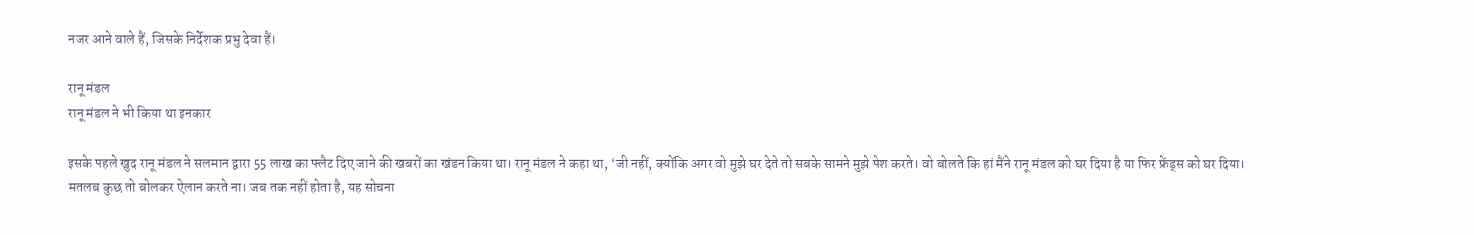नजर आने वाले हैं, जिसके निर्देशक प्रभु देवा हैं।

रानू मंडल
रानू मंडल ने भी किया था इनकार

इसके पहले खुद रानू मंडल ने सलमान द्वारा 55 लाख का फ्लैट दिए जाने की खबरों का खंडन किया था। रानू मंडल ने कहा था, ‘जी नहीं, क्योंकि अगर वो मुझे घर देते तो सबके सामने मुझे पेश करते। वो बोलते कि हां मैंने रानू मंडल को घर दिया है या फिर फ्रेंड्स को घर दिया। मतलब कुछ तो बोलकर ऐलान करते ना। जब तक नहीं होता है, यह सोचना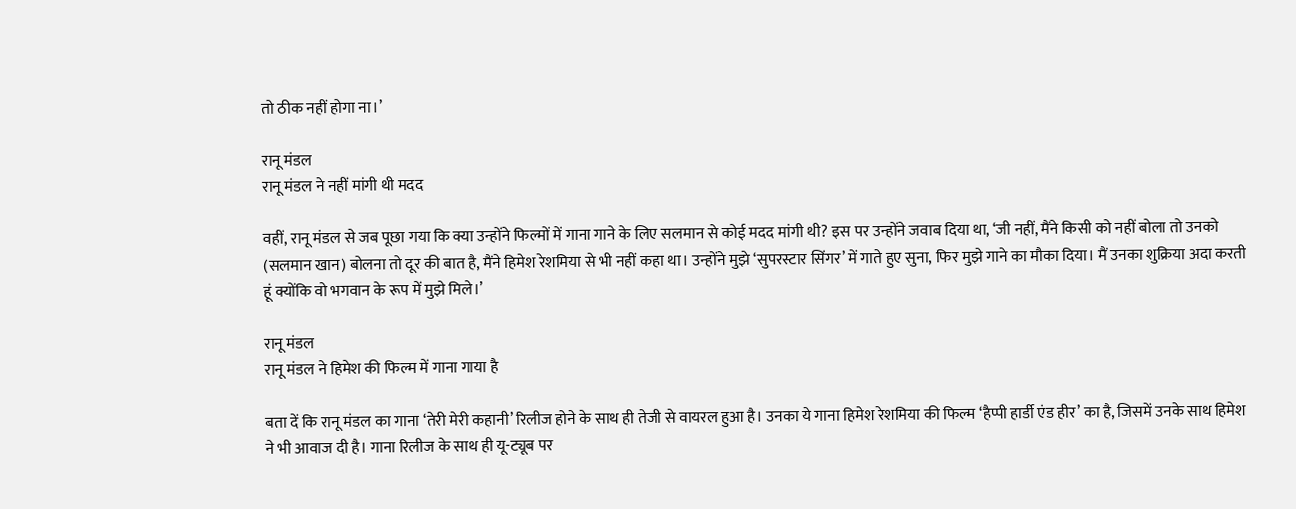तो ठीक नहीं होगा ना।’

रानू मंडल
रानू मंडल ने नहीं मांगी थी मदद

वहीं, रानू मंडल से जब पूछा गया कि क्या उन्होंने फिल्मों में गाना गाने के लिए सलमान से कोई मदद मांगी थी? इस पर उन्होंने जवाब दिया था, ‘जी नहीं, मैंने किसी को नहीं बोला तो उनको (सलमान खान) बोलना तो दूर की बात है, मैंने हिमेश रेशमिया से भी नहीं कहा था। उन्होंने मुझे ‘सुपरस्टार सिंगर’ में गाते हुए सुना, फिर मुझे गाने का मौका दिया। मैं उनका शुक्रिया अदा करती हूं क्योंकि वो भगवान के रूप में मुझे मिले।’

रानू मंडल
रानू मंडल ने हिमेश की फिल्म में गाना गाया है

बता दें कि रानू मंडल का गाना ‘तेरी मेरी कहानी’ रिलीज होने के साथ ही तेजी से वायरल हुआ है। उनका ये गाना हिमेश रेशमिया की फिल्म ‘हैप्पी हार्डी एंड हीर’ का है, जिसमें उनके साथ हिमेश ने भी आवाज दी है। गाना रिलीज के साथ ही यू-ट्यूब पर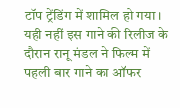टॉप ट्रेंडिंग में शामिल हो गया। यही नहीं इस गाने की रिलीज के दौरान रानू मंडल ने फिल्म में पहली बार गाने का ऑफर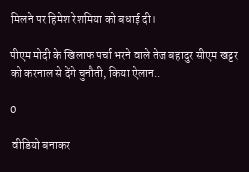मिलने पर हिमेश रेशमिया को बधाई दी।

पीएम मोदी के खिलाफ पर्चा भरने वाले तेज बहादुर सीएम खट्टर को करनाल से देंगे चुनौती, किया ऐलान..

0

 वीडियो बनाकर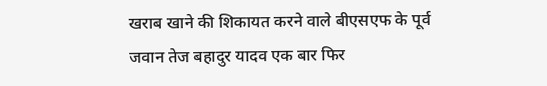खराब खाने की शिकायत करने वाले बीएसएफ के पूर्व जवान तेज बहादुर यादव एक बार फिर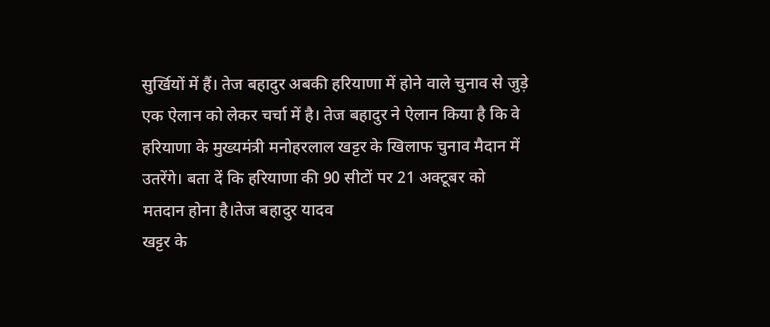सुर्खियों में हैं। तेज बहादुर अबकी हरियाणा में होने वाले चुनाव से जुड़े एक ऐलान को लेकर चर्चा में है। तेज बहादुर ने ऐलान किया है कि वे हरियाणा के मुख्यमंत्री मनोहरलाल खट्टर के खिलाफ चुनाव मैदान में उतरेंगे। बता दें कि हरियाणा की 90 सीटों पर 21 अक्टूबर को मतदान होना है।तेज बहादुर यादव
खट्टर के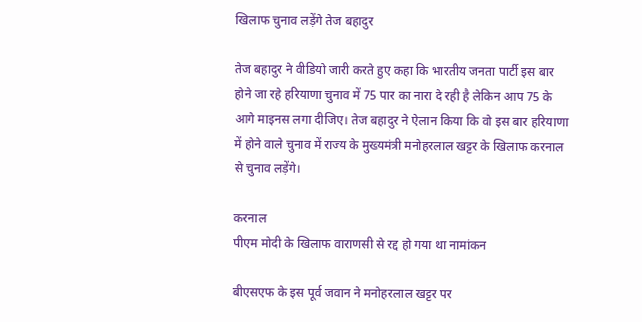खिलाफ चुनाव लड़ेंगे तेज बहादुर

तेज बहादुर ने वीडियो जारी करते हुए कहा कि भारतीय जनता पार्टी इस बार होने जा रहे हरियाणा चुनाव में 75 पार का नारा दे रही है लेकिन आप 75 के आगे माइनस लगा दीजिए। तेज बहादुर ने ऐलान किया कि वो इस बार हरियाणा में होने वाले चुनाव में राज्य के मुख्यमंत्री मनोहरलाल खट्टर के खिलाफ करनाल से चुनाव लड़ेंगे।

करनाल
पीएम मोदी के खिलाफ वाराणसी से रद्द हो गया था नामांकन

बीएसएफ के इस पूर्व जवान ने मनोहरलाल खट्टर पर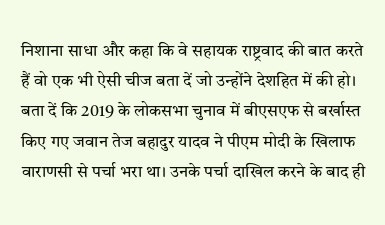निशाना साधा और कहा कि वे सहायक राष्ट्रवाद की बात करते हैं वो एक भी ऐसी चीज बता दें जो उन्होंने देशहित में की हो। बता दें कि 2019 के लोकसभा चुनाव में बीएसएफ से बर्खास्त किए गए जवान तेज बहादुर यादव ने पीएम मोदी के खिलाफ वाराणसी से पर्चा भरा था। उनके पर्चा दाखिल करने के बाद ही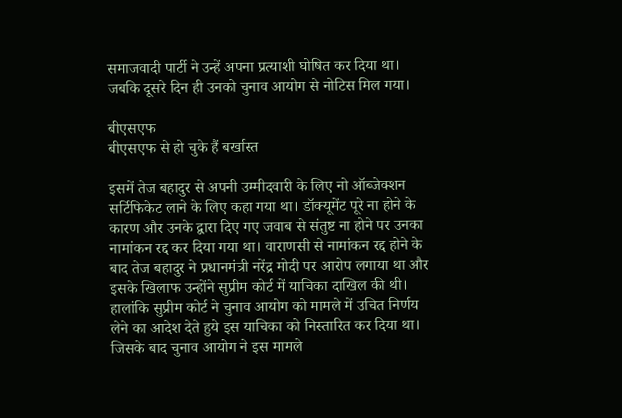समाजवादी पार्टी ने उन्हें अपना प्रत्याशी घोषित कर दिया था। जबकि दूसरे दिन ही उनको चुनाव आयोग से नोटिस मिल गया।

बीएसएफ
बीएसएफ से हो चुके हैं बर्खास्त

इसमें तेज बहादुर से अपनी उम्मीदवारी के लिए नो ऑब्जेक्शन सर्टिफिकेट लाने के लिए कहा गया था। डॉक्यूमेंट पूरे ना होने के कारण और उनके द्वारा दिए गए जवाब से संतुष्ट ना होने पर उनका नामांकन रद्द कर दिया गया था। वाराणसी से नामांकन रद्द होने के बाद तेज बहादुर ने प्रधानमंत्री नरेंद्र मोदी पर आरोप लगाया था और इसके खिलाफ उन्होंने सुप्रीम कोर्ट में याचिका दाखिल की थी। हालांकि सुप्रीम कोर्ट ने चुनाव आयोग को मामले में उचित निर्णय लेने का आदेश देते हुये इस याचिका को निस्तारित कर दिया था। जिसके बाद चुनाव आयोग ने इस मामले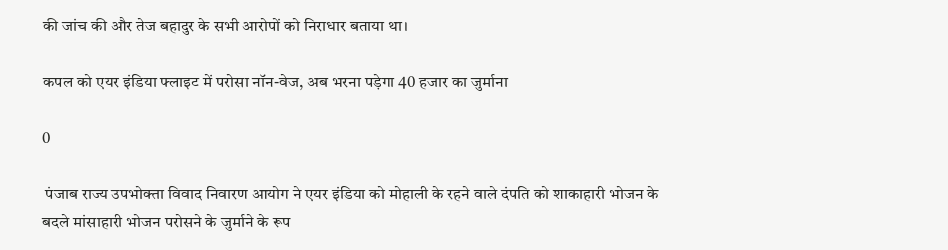की जांच की और तेज बहादुर के सभी आरोपों को निराधार बताया था।

कपल को एयर इंडिया फ्लाइट में परोसा नॉन-वेज, अब भरना पड़ेगा 40 हजार का जुर्माना

0

 पंजाब राज्य उपभोक्ता विवाद निवारण आयोग ने एयर इंडिया को मोहाली के रहने वाले दंपति को शाकाहारी भोजन के बदले मांसाहारी भोजन परोसने के जुर्माने के रूप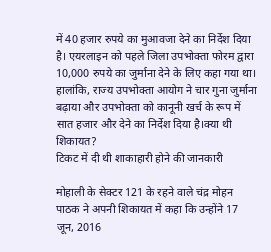में 40 हजार रुपये का मुआवजा देने का निर्देश दिया है। एयरलाइन को पहले जिला उपभोक्ता फोरम द्वारा 10,000 रुपये का जुर्माना देने के लिए कहा गया था। हालांकि, राज्य उपभोक्ता आयोग ने चार गुना जुर्माना बढ़ाया और उपभोक्ता को कानूनी खर्च के रूप में सात हजार और देने का निर्देश दिया है।क्या थी शिकायत?
टिकट में दी थी शाकाहारी होने की जानकारी

मोहाली के सेक्टर 121 के रहने वाले चंद्र मोहन पाठक ने अपनी शिकायत में कहा कि उन्होंने 17 जून, 2016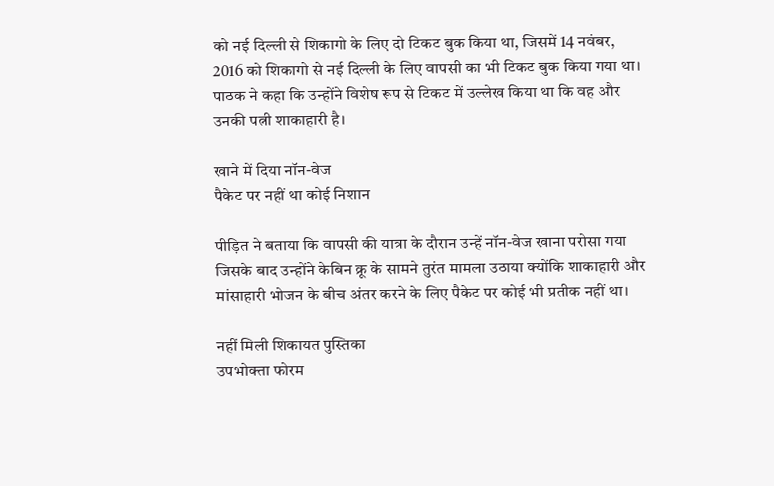को नई दिल्ली से शिकागो के लिए दो टिकट बुक किया था, जिसमें 14 नवंबर, 2016 को शिकागो से नई दिल्ली के लिए वापसी का भी टिकट बुक किया गया था। पाठक ने कहा कि उन्होंने विशेष रूप से टिकट में उल्लेख किया था कि वह और उनकी पत्नी शाकाहारी है।

खाने में दिया नॉन-वेज
पैकेट पर नहीं था कोई निशान

पीड़ित ने बताया कि वापसी की यात्रा के दौरान उन्हें नॉन-वेज खाना परोसा गया जिसके बाद उन्होंने केबिन क्रू के सामने तुरंत मामला उठाया क्योंकि शाकाहारी और मांसाहारी भोजन के बीच अंतर करने के लिए पैकेट पर कोई भी प्रतीक नहीं था।

नहीं मिली शिकायत पुस्तिका
उपभोक्ता फोरम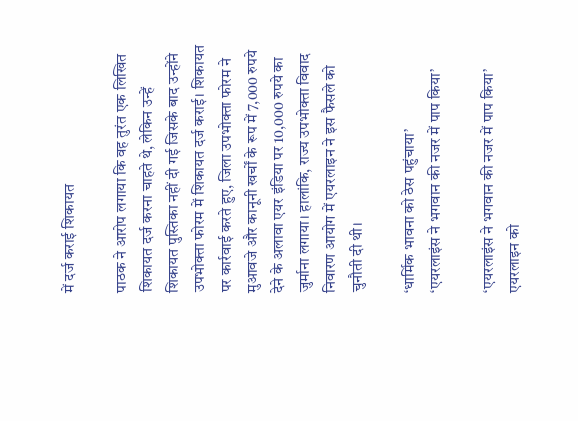में दर्ज कराई शिकायत

पाठक ने आरोप लगाया कि वह तुरंत एक लिखित शिकायत दर्ज करना चाहते थे, लेकिन उन्हें शिकायत पुस्तिका नहीं दी गई जिसके बाद उन्होंने उपभोक्ता फोरम में शिकायत दर्ज कराई। शिकायत पर कार्रवाई करते हुए, जिला उपभोक्ता फोरम ने मुआवजे और कानूनी खर्चों के रूप में 7,000 रुपये देने के अलावा एयर इंडिया पर 10,000 रुपये का जुर्माना लगाया। हालांकि, राज्य उपभोक्ता विवाद निवारण आयोग में एयरलाइन ने इस फैसले को चुनौती दी थी।

‘धार्मिक भावना को ठेस पहुंचाया’
‘एयरलाइंस ने भगवान की नजर में पाप किया’

‘एयरलाइंस ने भगवान की नजर में पाप किया’
एयरलाइन को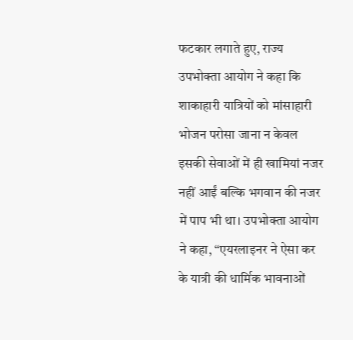फटकार लगाते हुए, राज्य उपभोक्ता आयोग ने कहा कि शाकाहारी यात्रियों को मांसाहारी भोजन परोसा जाना न केवल इसकी सेवाओं में ही खामियां नजर नहीं आईं बल्कि भगवान की नजर में पाप भी था। उपभोक्ता आयोग ने कहा, “एयरलाइनर ने ऐसा कर के यात्री की धार्मिक भावनाओं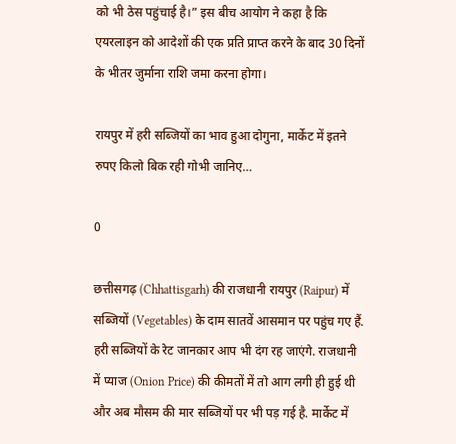को भी ठेस पहुंचाई है।” इस बीच आयोग ने कहा है कि एयरलाइन को आदेशों की एक प्रति प्राप्त करने के बाद 30 दिनों के भीतर जुर्माना राशि जमा करना होगा।

रायपुर में हरी सब्जियों का भाव हुआ दोगुना, मार्केट में इतने रुपए किलो बिक रही गोभी जानिए…

0

छत्तीसगढ़ (Chhattisgarh) की राजधानी रायपुर (Raipur) में सब्जियों (Vegetables) के दाम सातवें आसमान पर पहुंच गए हैं. हरी सब्जियों के रेट जानकार आप भी दंग रह जाएंगे. राजधानी में प्याज (Onion Price) की कीमतों में तो आग लगी ही हुई थी और अब मौसम की मार सब्जियों पर भी पड़ गई है. मार्केट में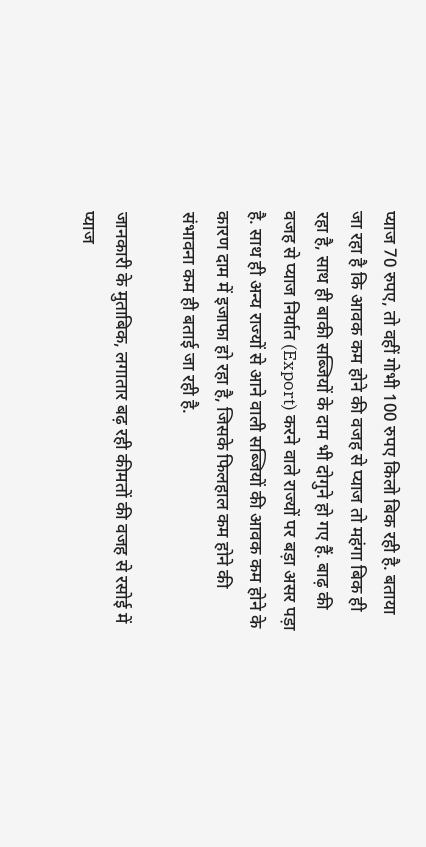प्याज 70 रुपए, तो वहीं गोभी 100 रुपए किलो बिक रही है. बताया जा रहा है कि आवक कम होने की वजह से प्याज तो महंगा बिक ही रहा है, साथ ही बाकी सब्जियों के दाम भी दोगुने हो गए हैं. बाढ़ की वजह से प्याज निर्यात (Export) करने वाले राज्यों पर बड़ा असर पड़ा है. साथ ही अन्य राज्यों से आने वाली सब्जियों की आवक कम होने के कारण दाम में इजाफा हो रहा है, जिसके फिलहाल कम होने की संभावना कम ही बताई जा रही है.

जानकारी के मुताबिक, लगातार बढ़ रही कीमतों की वजह से रसोई में प्याज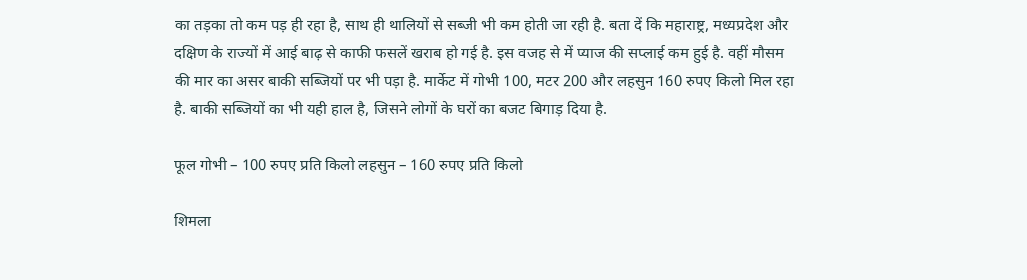का तड़का तो कम पड़ ही रहा है, साथ ही थालियों से सब्जी भी कम होती जा रही है. बता दें कि महाराष्ट्र, मध्यप्रदेश और दक्षिण के राज्यों में आई बाढ़ से काफी फसलें खराब हो गई है. इस वजह से में प्याज की सप्लाई कम हुई है. वहीं मौसम की मार का असर बाकी सब्जियों पर भी पड़ा है. मार्केट में गोभी 100, मटर 200 और लहसुन 160 रुपए किलो मिल रहा है. बाकी सब्जियों का भी यही हाल है, जिसने लोगों के घरों का बजट बिगाड़ दिया है.

फूल गोभी – 100 रुपए प्रति किलो लहसुन – 160 रुपए प्रति किलो

शिमला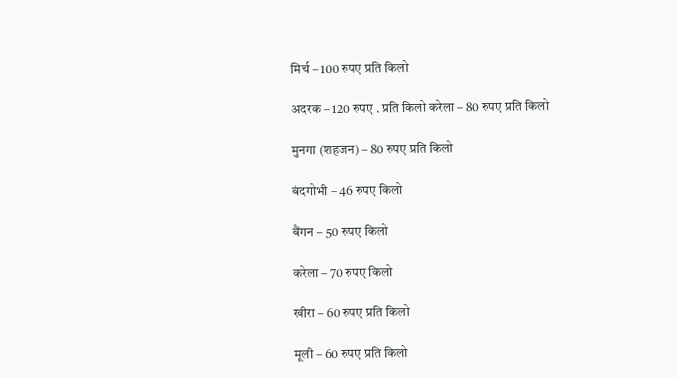मिर्च – 100 रुपए प्रति किलो

अदरक – 120 रुपए . प्रति किलो करेला – 80 रुपए प्रति किलो

मुनगा (शहजन) – 80 रुपए प्रति किलो

बंदगोभी – 46 रुपए किलो

बैंगन – 50 रुपए किलो

करेला – 70 रुपए किलो

खीरा – 60 रुपए प्रति किलो

मूली – 60 रुपए प्रति किलो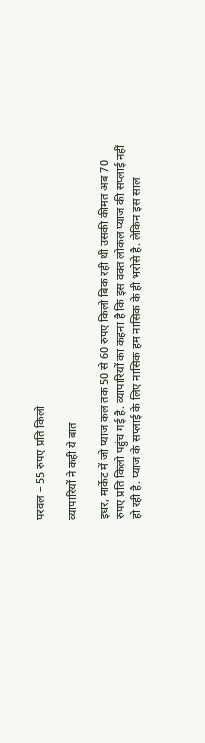परवल – 55 रुपए प्रति किलो

व्यापारियों ने कही ये बात

इधर, मार्केट में जो प्याज कल तक 50 से 60 रुपए किलो बिक रही थी उसकी कीमत अब 70 रुपए प्रति किलो पहुंच गई है. व्यापारियों का कहना है कि इस वक्त लोकल प्याज की सप्लाई नहीं हो रही है. प्याज के सप्लाई के लिए नासिक हम नासिक के ही भरोसे है. लेकिन इस साल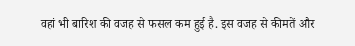वहां भी बारिश की वजह से फसल कम हुई है. इस वजह से कीमतें और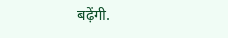बढ़ेंगी.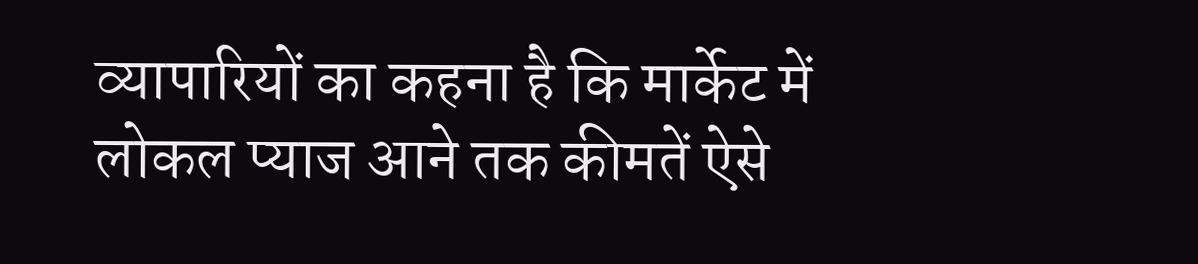व्यापारियों का कहना है कि मार्केट में लोकल प्याज आने तक कीमतें ऐसे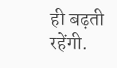ही बढ़ती रहेंगी.